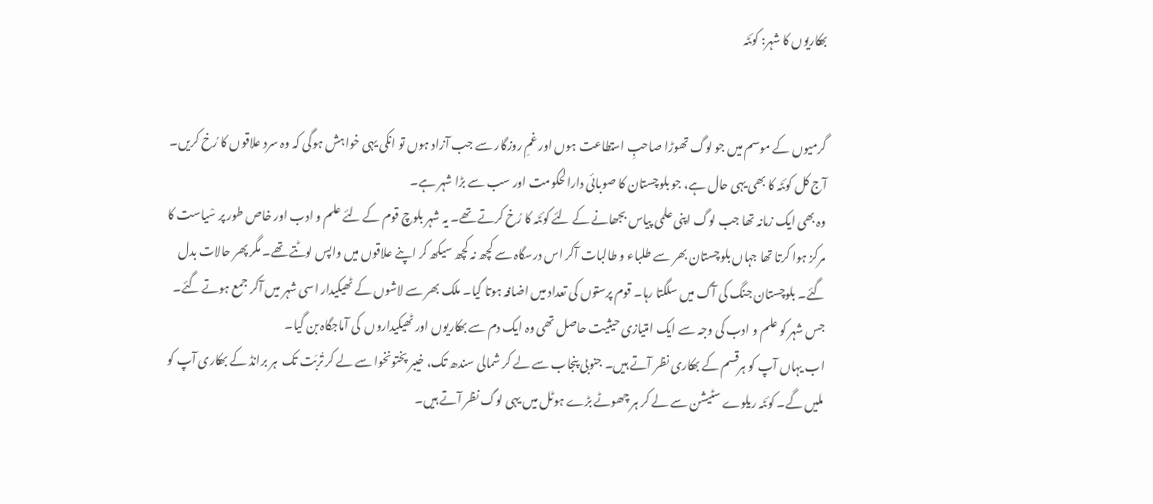بھکاریوں کا شہر: کوئٹہ


گرمیوں کے موسم میں جو لوگ تھوڑا صاحبِ استطاعت ہوں اور غمِ روزگار سے جب آزاد ہوں تو انکی یہی خواہش ہوگی کہ وہ سرد علاقوں کا رُخ کریں۔ آج کل کوئٹہ کا بھی یہی حال ہے، جو بلوچستان کا صوبائی دارالحکومت اور سب سے بڑا شہر ہے۔
وہ بھی ایک زمانہ تھا جب لوگ اپنی علمی پیاس بجھانے کے لئے کوئٹہ کا رُخ کرتے تھے۔ یہ شہر بلوچ قوم کے لئے علم و ادب اور خاص طور پر سْیاست کا مرکز ہوا کرتا تھا جہاں بلوچستان بھر سے طلباء و طالبات آکر اس درسگاہ سے کچھ نہ کچھ سیکھ کر اپنے علاقوں میں واپس لوٹتے تھے۔ مگر پھر حالات بدل گئے۔ بلوچستان جنگ کی آگ میں سلگتا رہا۔ قوم پرستوں کی تعداد میں اضافہ ہوتا گیا۔ ملک بھر سے لاشوں کے ٹھیکیدار اسی شہر میں آکر جمع ہوتے گئے۔ جس شہر کو علم و ادب کی وجہ سے ایک امتیازی حیثیت حاصل تھی وہ ایک دم سے بھکاریوں اور ٹھیکیداروں  کی آماجگاہ بن گیا۔
اب یہاں آپ کو ہرقسم کے بھکاری نظر آتے ہیں۔ جنوبی پنجاب سے لے کر شمالی سندھ تک، خیبر پختونخوا سے لے کر تُربَت تک  ہر برانڈ کے بھکاری آپ کو ملیں گے۔ کوئٹہ ریلوے سٹیشن سے لے کر ہر چھوٹے بڑے ہوٹل میں یہی لوگ نظر آتے ہیں۔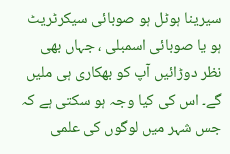سیرینا ہوٹل ہو صوبائی سیکرٹریٹ ہو یا صوبائی اسمبلی ، جہاں بھی نظر دوڑائیں آپ کو بھکاری ہی ملیں گے۔ اس کی کیا وجہ ہو سکتی ہے کہ جس شہر میں لوگوں کی علمی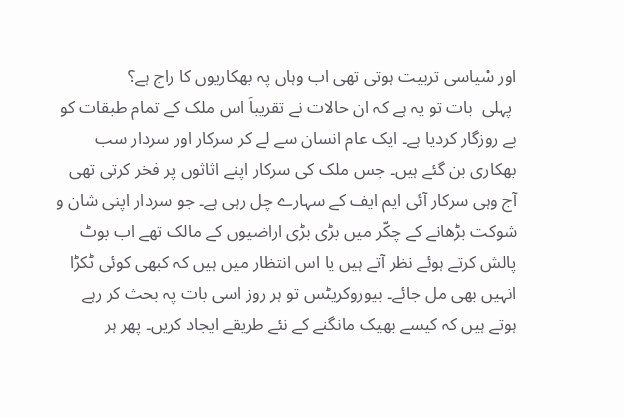اور سْیاسی تربیت ہوتی تھی اب وہاں پہ بھکاریوں کا راج ہے؟
 پہلی  بات تو یہ ہے کہ ان حالات نے تقریباَ اس ملک کے تمام طبقات کو بے روزگار کردیا ہے۔ ایک عام انسان سے لے کر سرکار اور سردار سب بھکاری بن گئے ہیں۔ جس ملک کی سرکار اپنے اثاثوں پر فخر کرتی تھی آج وہی سرکار آئی ایم ایف کے سہارے چل رہی ہے۔ جو سردار اپنی شان و شوکت بڑھانے کے چکّر میں بڑی بڑی اراضیوں کے مالک تھے اب بوٹ پالش کرتے ہوئے نظر آتے ہیں یا اس انتظار میں ہیں کہ کبھی کوئی ٹکڑا انہیں بھی مل جائے۔ بیوروکریٹس تو ہر روز اسی بات پہ بحث کر رہے ہوتے ہیں کہ کیسے بھیک مانگنے کے نئے طریقے ایجاد کریں۔ پھر ہر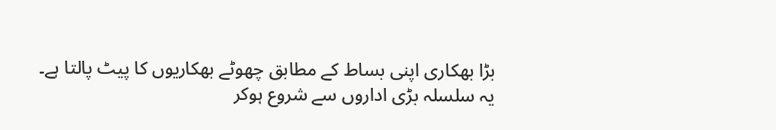بڑا بھکاری اپنی بساط کے مطابق چھوٹے بھکاریوں کا پیٹ پالتا ہے۔ یہ سلسلہ بڑی اداروں سے شروع ہوکر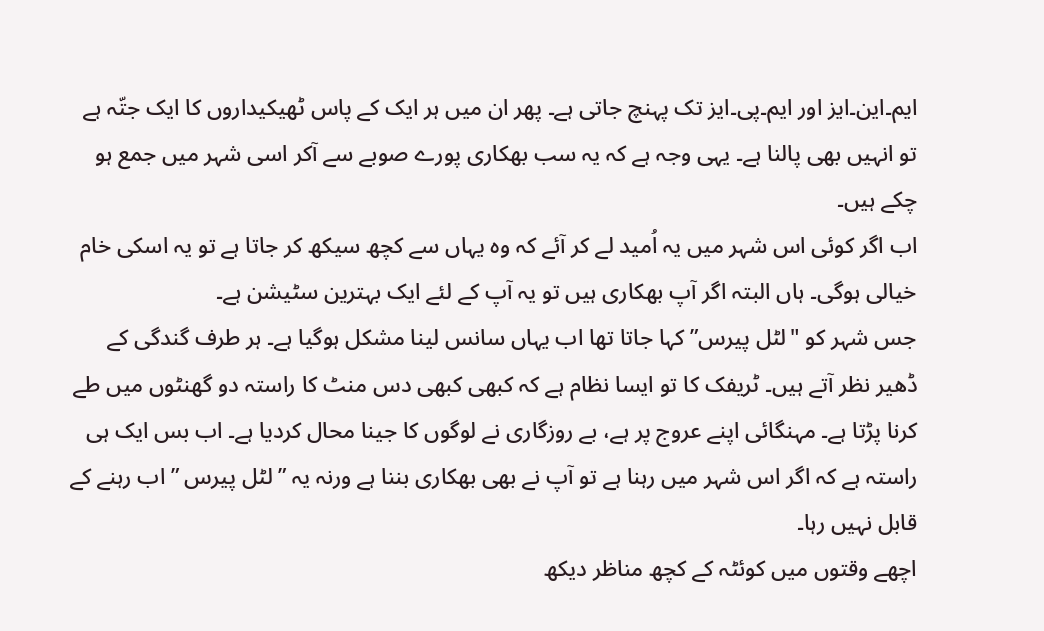ایم۔این۔ایز اور ایم۔پی۔ایز تک پہنچ جاتی ہے۔ پھر ان میں ہر ایک کے پاس ٹھیکیداروں کا ایک جتّہ ہے تو انہیں بھی پالنا ہے۔ یہی وجہ ہے کہ یہ سب بھکاری پورے صوبے سے آکر اسی شہر میں جمع ہو چکے ہیں۔
اب اگر کوئی اس شہر میں یہ اُمید لے کر آئے کہ وہ یہاں سے کچھ سیکھ کر جاتا ہے تو یہ اسکی خام خیالی ہوگی۔ ہاں البتہ اگر آپ بھکاری ہیں تو یہ آپ کے لئے ایک بہترین سٹیشن ہے۔
جس شہر کو "لٹل پیرس” کہا جاتا تھا اب یہاں سانس لینا مشکل ہوگیا ہے۔ ہر طرف گندگی کے ڈھیر نظر آتے ہیں۔ ٹریفک کا تو ایسا نظام ہے کہ کبھی کبھی دس منٹ کا راستہ دو گھنٹوں میں طے کرنا پڑتا ہے۔ مہنگائی اپنے عروج پر ہے، بے روزگاری نے لوگوں کا جینا محال کردیا ہے۔ اب بس ایک ہی راستہ ہے کہ اگر اس شہر میں رہنا ہے تو آپ نے بھی بھکاری بننا ہے ورنہ یہ ” لٹل پیرس ” اب رہنے کے قابل نہیں رہا۔
اچھے وقتوں میں کوئٹہ کے کچھ مناظر دیکھ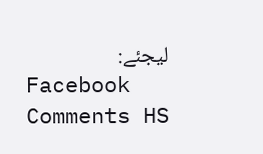لیجئے:
Facebook Comments HS